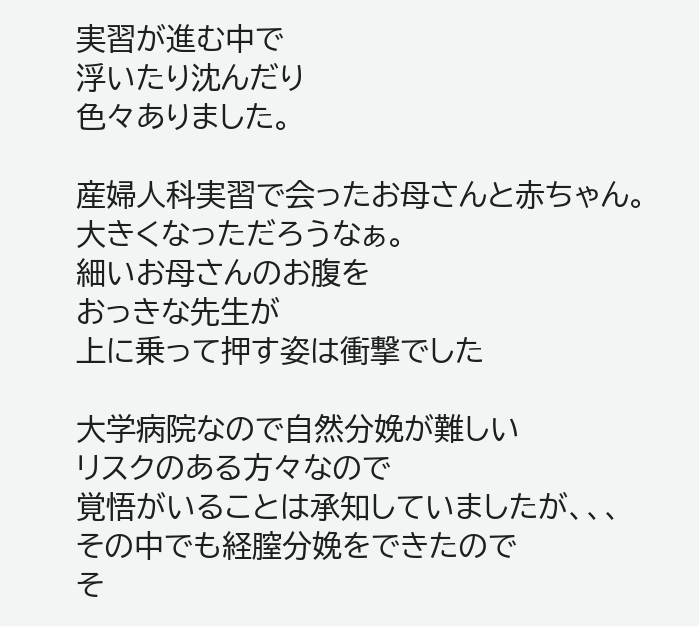実習が進む中で
浮いたり沈んだり
色々ありました。

産婦人科実習で会ったお母さんと赤ちゃん。
大きくなっただろうなぁ。
細いお母さんのお腹を
おっきな先生が
上に乗って押す姿は衝撃でした

大学病院なので自然分娩が難しい
リスクのある方々なので
覚悟がいることは承知していましたが、、、
その中でも経膣分娩をできたので
そ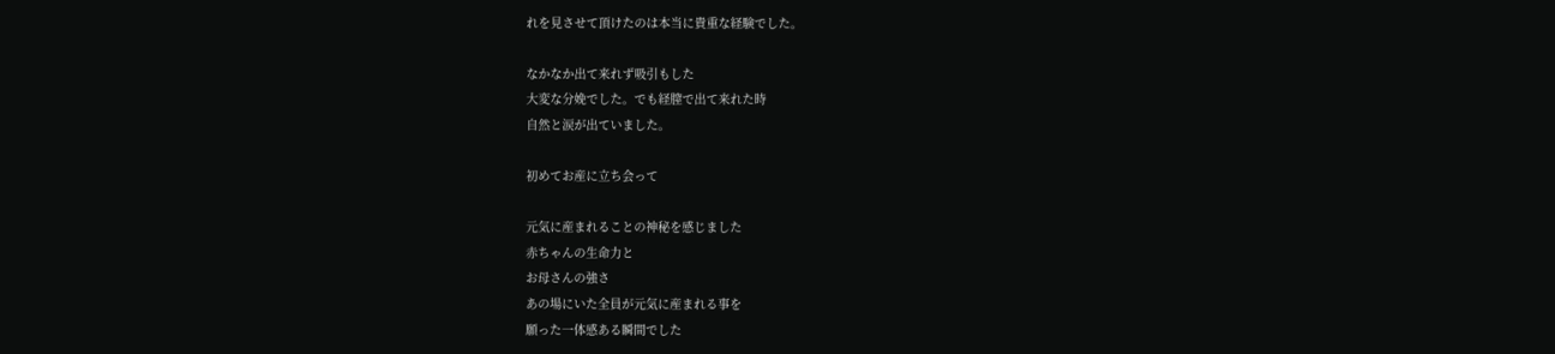れを見させて頂けたのは本当に貴重な経験でした。

なかなか出て来れず吸引もした
大変な分娩でした。でも経膣で出て来れた時
自然と涙が出ていました。

初めてお産に立ち会って

元気に産まれることの神秘を感じました
赤ちゃんの生命力と
お母さんの強さ
あの場にいた全員が元気に産まれる事を
願った一体感ある瞬間でした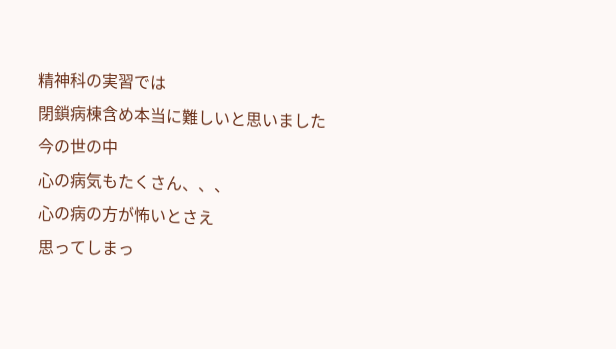精神科の実習では
閉鎖病棟含め本当に難しいと思いました
今の世の中
心の病気もたくさん、、、
心の病の方が怖いとさえ
思ってしまっ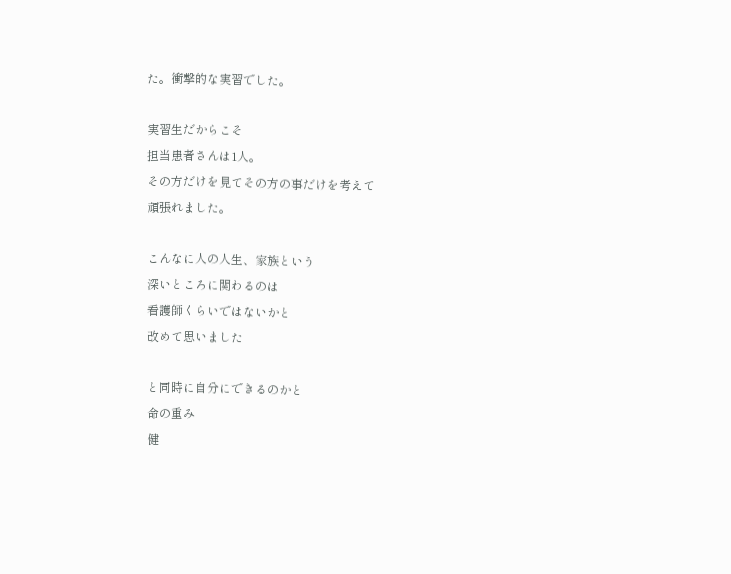た。衝撃的な実習でした。

実習生だからこそ
担当患者さんは1人。
その方だけを見てその方の事だけを考えて
頑張れました。

こんなに人の人生、家族という
深いところに関わるのは
看護師くらいではないかと
改めて思いました

と同時に自分にできるのかと
命の重み
健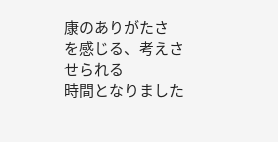康のありがたさ
を感じる、考えさせられる
時間となりました